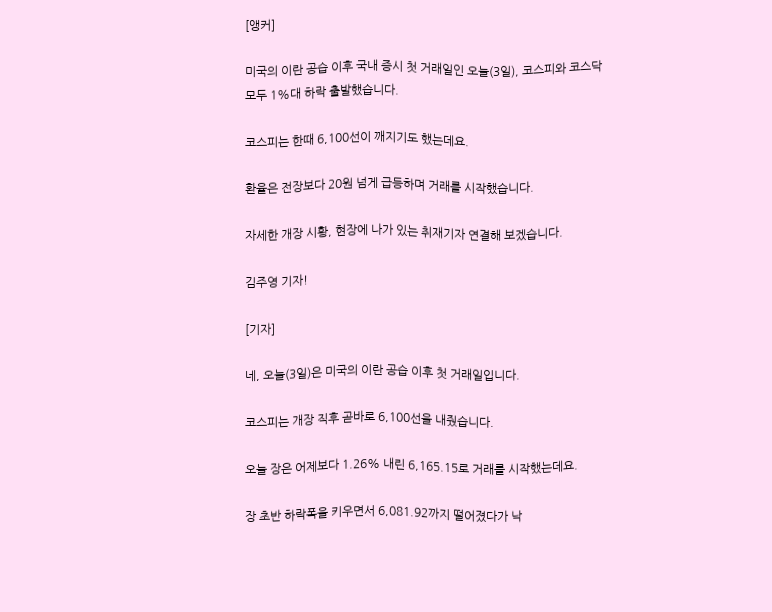[앵커]

미국의 이란 공습 이후 국내 증시 첫 거래일인 오늘(3일), 코스피와 코스닥 모두 1%대 하락 출발했습니다.

코스피는 한때 6,100선이 깨지기도 했는데요.

환율은 전장보다 20원 넘게 급등하며 거래를 시작했습니다.

자세한 개장 시황, 현장에 나가 있는 취재기자 연결해 보겠습니다.

김주영 기자!

[기자]

네, 오늘(3일)은 미국의 이란 공습 이후 첫 거래일입니다.

코스피는 개장 직후 곧바로 6,100선을 내줬습니다.

오늘 장은 어제보다 1.26% 내린 6,165.15로 거래를 시작했는데요.

장 초반 하락폭을 키우면서 6,081.92까지 떨어졌다가 낙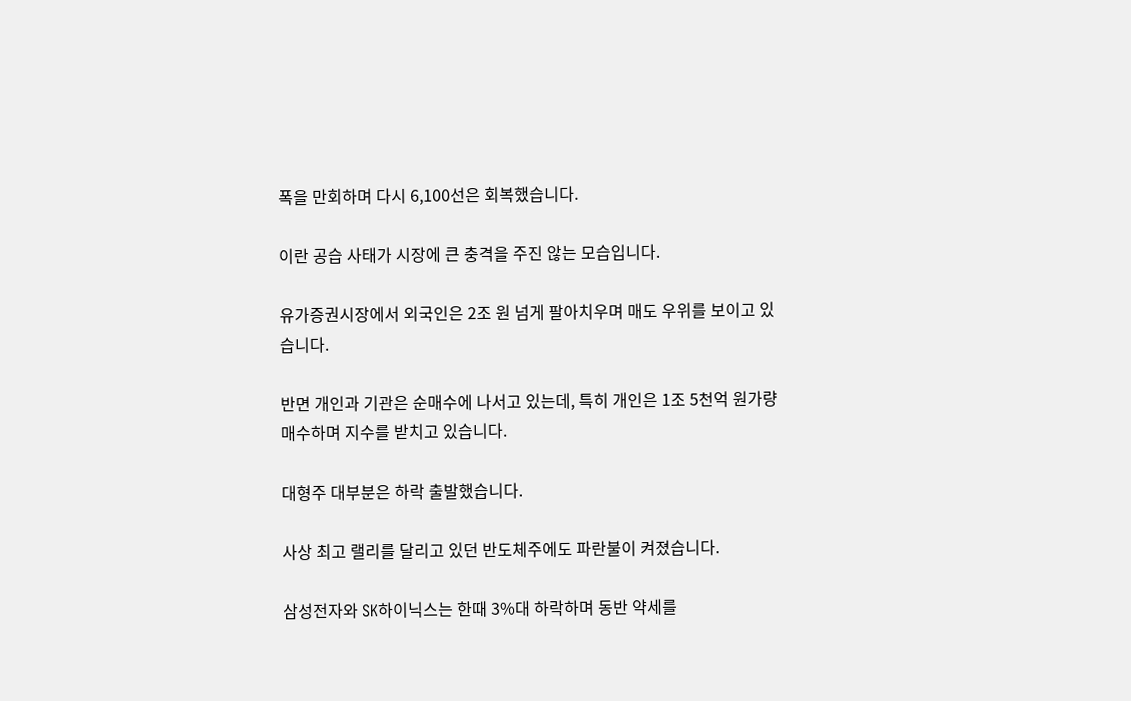폭을 만회하며 다시 6,100선은 회복했습니다.

이란 공습 사태가 시장에 큰 충격을 주진 않는 모습입니다.

유가증권시장에서 외국인은 2조 원 넘게 팔아치우며 매도 우위를 보이고 있습니다.

반면 개인과 기관은 순매수에 나서고 있는데, 특히 개인은 1조 5천억 원가량 매수하며 지수를 받치고 있습니다.

대형주 대부분은 하락 출발했습니다.

사상 최고 랠리를 달리고 있던 반도체주에도 파란불이 켜졌습니다.

삼성전자와 SK하이닉스는 한때 3%대 하락하며 동반 약세를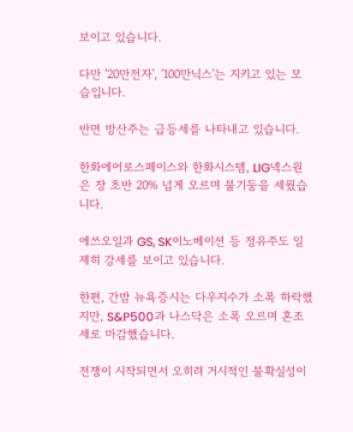보이고 있습니다.

다만 '20만전자', '100만닉스'는 지키고 있는 모습입니다.

반면 방산주는 급등세를 나타내고 있습니다.

한화에어로스페이스와 한화시스템, LIG넥스원은 장 초반 20% 넘게 오르며 불기둥을 세웠습니다.

에쓰오일과 GS, SK이노베이션 등 정유주도 일제히 강세를 보이고 있습니다.

한편, 간밤 뉴욕증시는 다우지수가 소폭 하락했지만, S&P500과 나스닥은 소폭 오르며 혼조세로 마감했습니다.

전쟁이 시작되면서 오히려 거시적인 불확실성이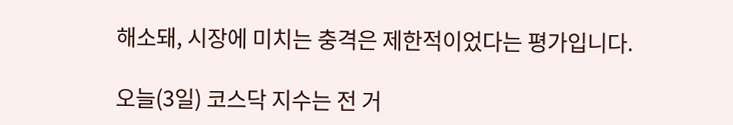해소돼, 시장에 미치는 충격은 제한적이었다는 평가입니다.

오늘(3일) 코스닥 지수는 전 거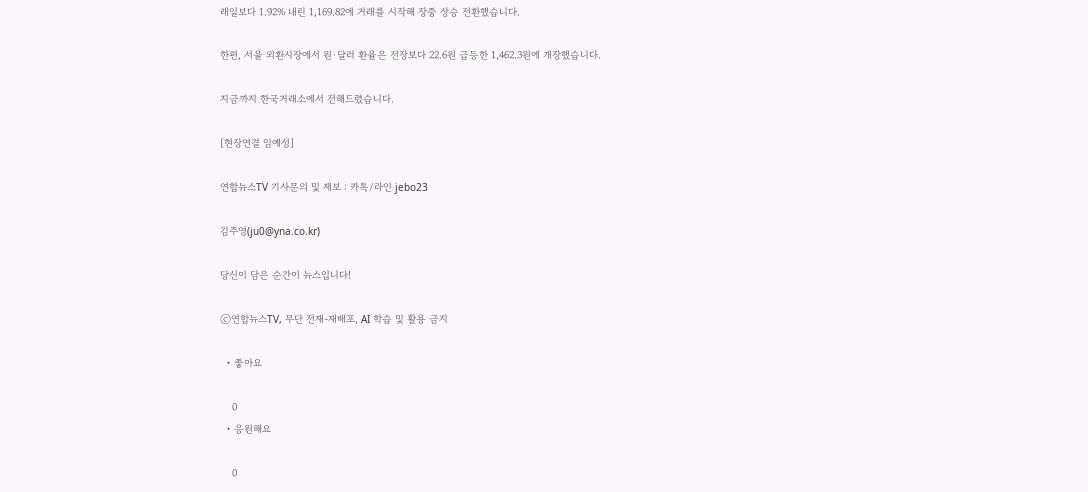래일보다 1.92% 내린 1,169.82에 거래를 시작해 장중 상승 전환했습니다.

한편, 서울 외환시장에서 원·달러 환율은 전장보다 22.6원 급등한 1,462.3원에 개장했습니다.

지금까지 한국거래소에서 전해드렸습니다.

[현장연결 임예성]

연합뉴스TV 기사문의 및 제보 : 카톡/라인 jebo23

김주영(ju0@yna.co.kr)

당신이 담은 순간이 뉴스입니다!

ⓒ연합뉴스TV, 무단 전재-재배포, AI 학습 및 활용 금지

  • 좋아요

    0
  • 응원해요

    0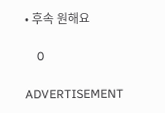• 후속 원해요

    0

ADVERTISEMENT